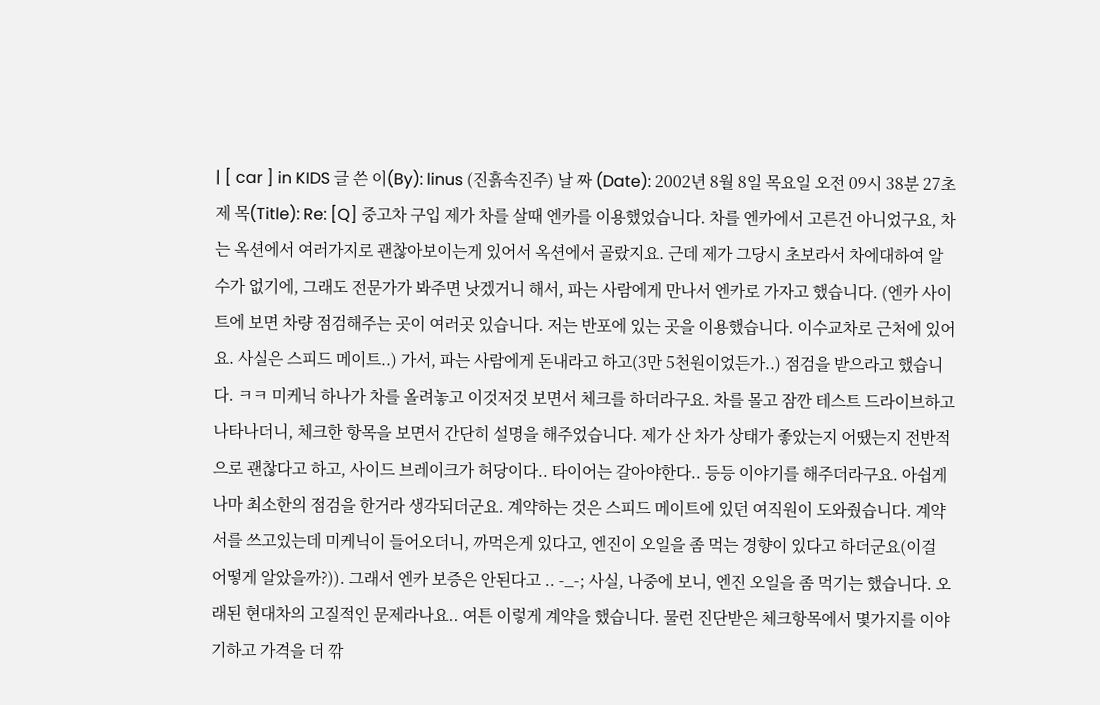| [ car ] in KIDS 글 쓴 이(By): linus (진흙속진주) 날 짜 (Date): 2002년 8월 8일 목요일 오전 09시 38분 27초 제 목(Title): Re: [Q] 중고차 구입 제가 차를 살때 엔카를 이용했었습니다. 차를 엔카에서 고른건 아니었구요, 차는 옥션에서 여러가지로 괜찮아보이는게 있어서 옥션에서 골랐지요. 근데 제가 그당시 초보라서 차에대하여 알수가 없기에, 그래도 전문가가 봐주면 낫겠거니 해서, 파는 사람에게 만나서 엔카로 가자고 했습니다. (엔카 사이트에 보면 차량 점검해주는 곳이 여러곳 있습니다. 저는 반포에 있는 곳을 이용했습니다. 이수교차로 근처에 있어요. 사실은 스피드 메이트..) 가서, 파는 사람에게 돈내라고 하고(3만 5천원이었든가..) 점검을 받으라고 했습니다. ㅋㅋ 미케닉 하나가 차를 올려놓고 이것저것 보면서 체크를 하더라구요. 차를 몰고 잠깐 테스트 드라이브하고 나타나더니, 체크한 항목을 보면서 간단히 설명을 해주었습니다. 제가 산 차가 상태가 좋았는지 어땠는지 전반적으로 괜찮다고 하고, 사이드 브레이크가 허당이다.. 타이어는 갈아야한다.. 등등 이야기를 해주더라구요. 아쉽게나마 최소한의 점검을 한거라 생각되더군요. 계약하는 것은 스피드 메이트에 있던 여직원이 도와줬습니다. 계약서를 쓰고있는데 미케닉이 들어오더니, 까먹은게 있다고, 엔진이 오일을 좀 먹는 경향이 있다고 하더군요(이걸 어떻게 알았을까?)). 그래서 엔카 보증은 안된다고 .. -_-; 사실, 나중에 보니, 엔진 오일을 좀 먹기는 했습니다. 오래된 현대차의 고질적인 문제라나요.. 여튼 이렇게 계약을 했습니다. 물런 진단받은 체크항목에서 몇가지를 이야기하고 가격을 더 깎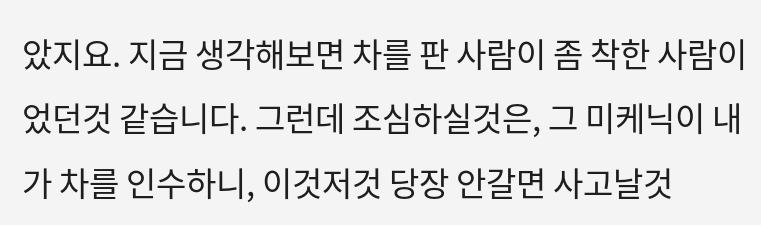았지요. 지금 생각해보면 차를 판 사람이 좀 착한 사람이었던것 같습니다. 그런데 조심하실것은, 그 미케닉이 내가 차를 인수하니, 이것저것 당장 안갈면 사고날것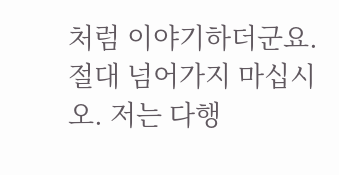처럼 이야기하더군요. 절대 넘어가지 마십시오. 저는 다행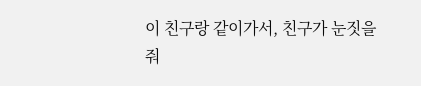이 친구랑 같이가서, 친구가 눈짓을 줘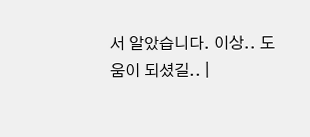서 알았습니다. 이상.. 도움이 되셨길.. |